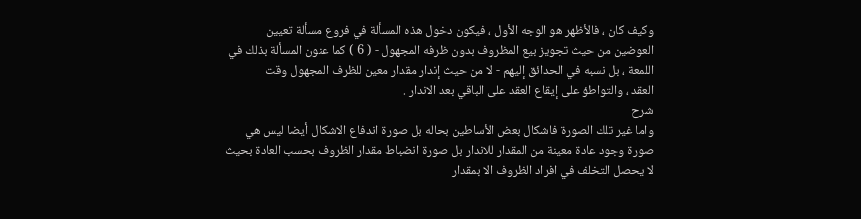وكيف كان ، فالأظهر هو الوجه الأول ، فيكون دخول هذه المسألة في فروع مسألة تعيين
العوضين من حيث تجويز بيع المظروف بدون ظرفه المجهول - ( 6 ) كما عنون المسألة بذلك في
اللمعة ، بل نسبه في الحدائق إليهم - لا من حيث إندار مقدار معين للظرف المجهول وقت
العقد ، والتواطؤ على إيقاع العقد على الباقي بعد الاندار .
شرح
واما غير تلك الصورة فاشكال بعض الأساطين بحاله بل صورة اندفاع الاشكال أيضا ليس هي
صورة وجود عادة معينة من المقدار للاندار بل صورة انضباط مقدار الظروف بحسب العادة بحيث
لا يحصل التخلف في افراد الظروف الا بمقدار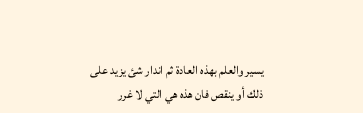يسير والعلم بهذه العادة ثم اندار شئ يزيد على
ذلك أو ينقص فان هذه هي التي لا غرر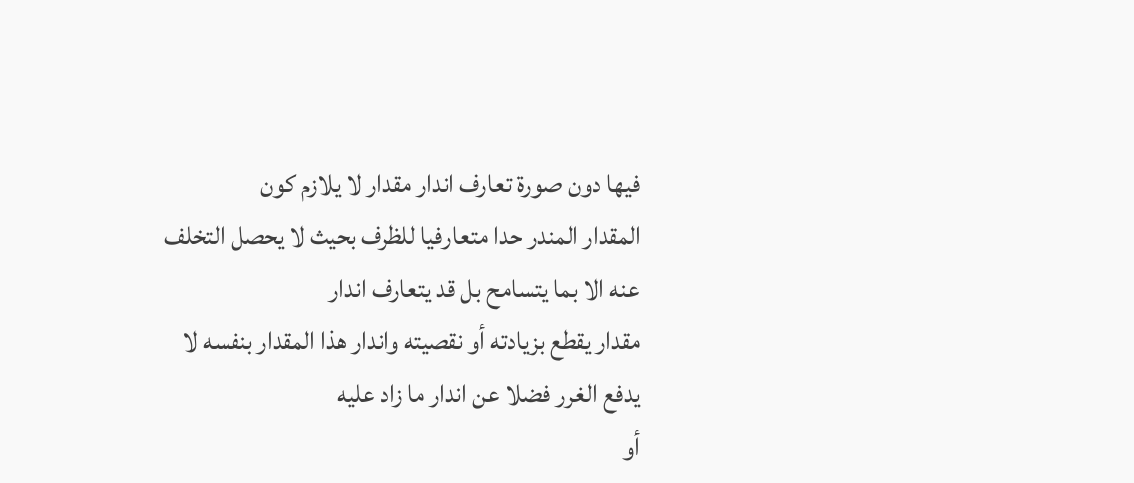فيها دون صورة تعارف اندار مقدار لا يلازم كون
المقدار المندر حدا متعارفيا للظرف بحيث لا يحصل التخلف عنه الا بما يتسامح بل قد يتعارف اندار
مقدار يقطع بزيادته أو نقصيته واندار هذا المقدار بنفسه لا يدفع الغرر فضلا عن اندار ما زاد عليه
أو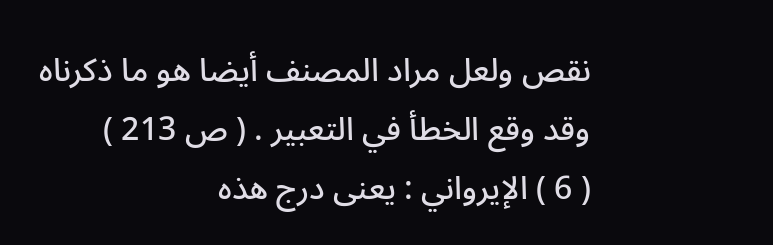نقص ولعل مراد المصنف أيضا هو ما ذكرناه وقد وقع الخطأ في التعبير . ( ص 213 )
( 6 ) الإيرواني : يعنى درج هذه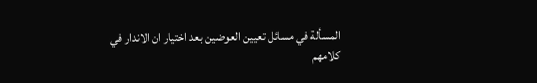المسألة في مسائل تعيين العوضين بعد اختيار ان الاندار في كلامهم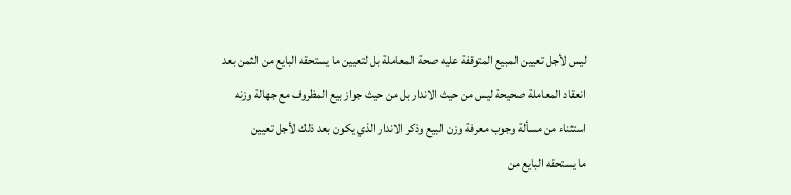ليس لأجل تعيين المبيع المتوقفة عليه صحة المعاملة بل لتعيين ما يستحقه البايع من الثمن بعد
انعقاد المعاملة صحيحة ليس من حيث الاندار بل من حيث جواز بيع المظروف مع جهالة وزنه
استثناء من مسألة وجوب معرفة وزن البيع وذكر الاندار الذي يكون بعد ذلك لأجل تعيين
ما يستحقه البايع من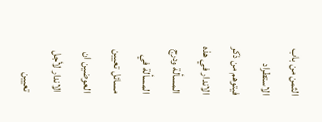الثمن من باب الاستطراد فيتوهم من ذكر الاندار في هذه المسألة ودرج
المسألة في مسائل تعيين العوضين ان الاندار لأجل تعيين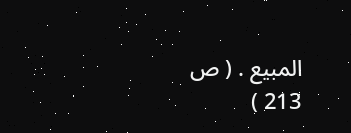المبيع . ( ص 213 )